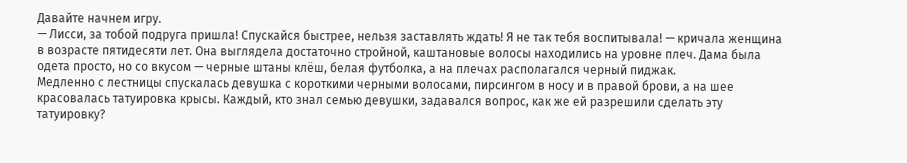Давайте начнем игру.
— Лисси, за тобой подруга пришла! Спускайся быстрее, нельзя заставлять ждать! Я не так тебя воспитывала! — кричала женщина в возрасте пятидесяти лет. Она выглядела достаточно стройной, каштановые волосы находились на уровне плеч. Дама была одета просто, но со вкусом — черные штаны клёш, белая футболка, а на плечах располагался черный пиджак.
Медленно с лестницы спускалась девушка с короткими черными волосами, пирсингом в носу и в правой брови, а на шее красовалась татуировка крысы. Каждый, кто знал семью девушки, задавался вопрос, как же ей разрешили сделать эту татуировку?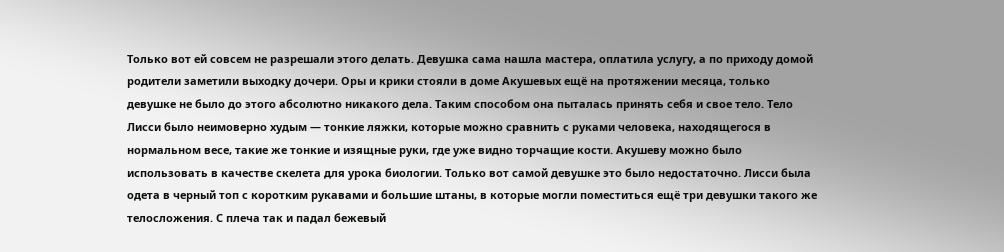Только вот ей совсем не разрешали этого делать. Девушка сама нашла мастера, оплатила услугу, а по приходу домой родители заметили выходку дочери. Оры и крики стояли в доме Акушевых ещё на протяжении месяца, только девушке не было до этого абсолютно никакого дела. Таким способом она пыталась принять себя и свое тело. Тело Лисси было неимоверно худым — тонкие ляжки, которые можно сравнить с руками человека, находящегося в нормальном весе, такие же тонкие и изящные руки, где уже видно торчащие кости. Акушеву можно было использовать в качестве скелета для урока биологии. Только вот самой девушке это было недостаточно. Лисси была одета в черный топ с коротким рукавами и большие штаны, в которые могли поместиться ещё три девушки такого же телосложения. С плеча так и падал бежевый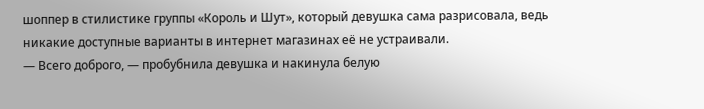шоппер в стилистике группы «Король и Шут», который девушка сама разрисовала, ведь никакие доступные варианты в интернет магазинах её не устраивали.
— Всего доброго, — пробубнила девушка и накинула белую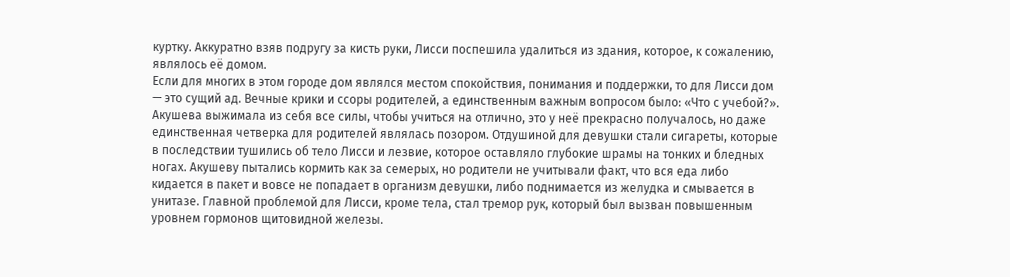куртку. Аккуратно взяв подругу за кисть руки, Лисси поспешила удалиться из здания, которое, к сожалению, являлось её домом.
Если для многих в этом городе дом являлся местом спокойствия, понимания и поддержки, то для Лисси дом — это сущий ад. Вечные крики и ссоры родителей, а единственным важным вопросом было: «Что с учебой?». Акушева выжимала из себя все силы, чтобы учиться на отлично, это у неё прекрасно получалось, но даже единственная четверка для родителей являлась позором. Отдушиной для девушки стали сигареты, которые в последствии тушились об тело Лисси и лезвие, которое оставляло глубокие шрамы на тонких и бледных ногах. Акушеву пытались кормить как за семерых, но родители не учитывали факт, что вся еда либо кидается в пакет и вовсе не попадает в организм девушки, либо поднимается из желудка и смывается в унитазе. Главной проблемой для Лисси, кроме тела, стал тремор рук, который был вызван повышенным уровнем гормонов щитовидной железы.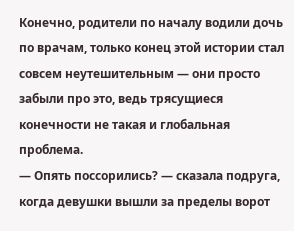Конечно, родители по началу водили дочь по врачам, только конец этой истории стал совсем неутешительным — они просто забыли про это, ведь трясущиеся конечности не такая и глобальная проблема.
— Опять поссорились? — сказала подруга, когда девушки вышли за пределы ворот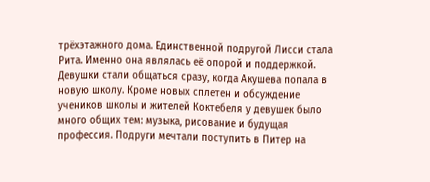трёхэтажного дома. Единственной подругой Лисси стала Рита. Именно она являлась её опорой и поддержкой. Девушки стали общаться сразу, когда Акушева попала в новую школу. Кроме новых сплетен и обсуждение учеников школы и жителей Коктебеля у девушек было много общих тем: музыка, рисование и будущая профессия. Подруги мечтали поступить в Питер на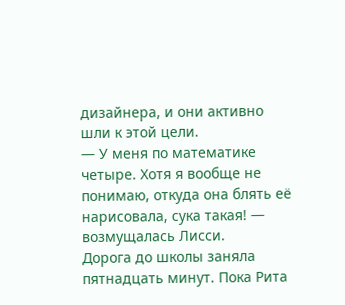дизайнера, и они активно шли к этой цели.
— У меня по математике четыре. Хотя я вообще не понимаю, откуда она блять её нарисовала, сука такая! — возмущалась Лисси.
Дорога до школы заняла пятнадцать минут. Пока Рита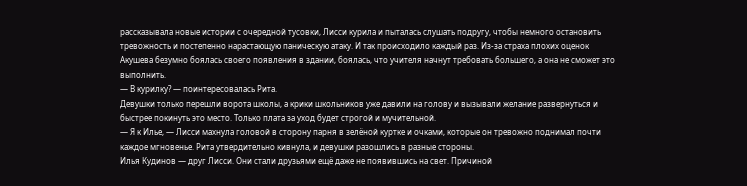рассказывала новые истории с очередной тусовки, Лисси курила и пыталась слушать подругу, чтобы немного остановить тревожность и постепенно нарастающую паническую атаку. И так происходило каждый раз. Из-за страха плохих оценок Акушева безумно боялась своего появления в здании, боялась, что учителя начнут требовать большего, а она не сможет это выполнить.
— В курилку? — поинтересовалась Рита.
Девушки только перешли ворота школы, а крики школьников уже давили на голову и вызывали желание развернуться и быстрее покинуть это место. Только плата за уход будет строгой и мучительной.
— Я к Илье, — Лисси махнула головой в сторону парня в зелёной куртке и очками, которые он тревожно поднимал почти каждое мгновенье. Рита утвердительно кивнула, и девушки разошлись в разные стороны.
Илья Кудинов — друг Лисси. Они стали друзьями ещё даже не появившись на свет. Причиной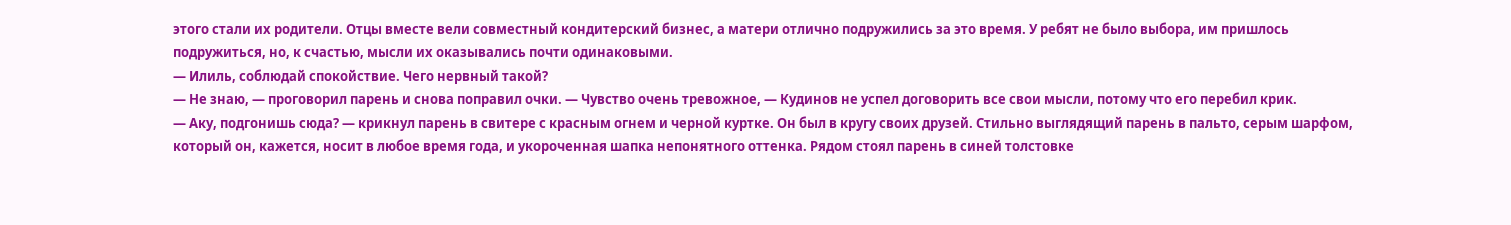этого стали их родители. Отцы вместе вели совместный кондитерский бизнес, а матери отлично подружились за это время. У ребят не было выбора, им пришлось подружиться, но, к счастью, мысли их оказывались почти одинаковыми.
— Илиль, соблюдай спокойствие. Чего нервный такой?
— Не знаю, — проговорил парень и снова поправил очки. — Чувство очень тревожное, — Кудинов не успел договорить все свои мысли, потому что его перебил крик.
— Аку, подгонишь сюда? — крикнул парень в свитере с красным огнем и черной куртке. Он был в кругу своих друзей. Стильно выглядящий парень в пальто, серым шарфом, который он, кажется, носит в любое время года, и укороченная шапка непонятного оттенка. Рядом стоял парень в синей толстовке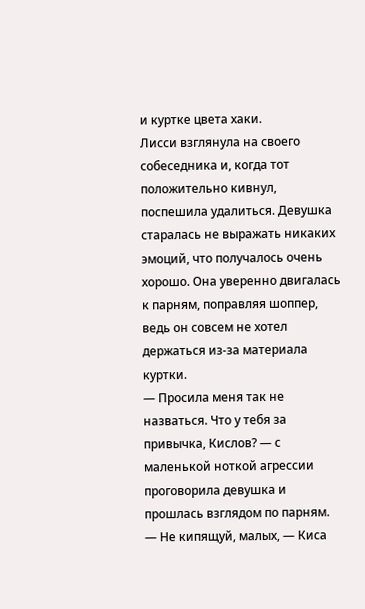и куртке цвета хаки.
Лисси взглянула на своего собеседника и, когда тот положительно кивнул, поспешила удалиться. Девушка старалась не выражать никаких эмоций, что получалось очень хорошо. Она уверенно двигалась к парням, поправляя шоппер, ведь он совсем не хотел держаться из-за материала куртки.
— Просила меня так не назваться. Что у тебя за привычка, Кислов? — с маленькой ноткой агрессии проговорила девушка и прошлась взглядом по парням.
— Не кипящуй, малых, — Киса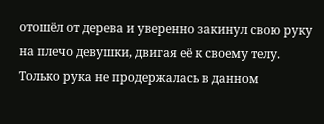отошёл от дерева и уверенно закинул свою руку на плечо девушки, двигая её к своему телу. Только рука не продержалась в данном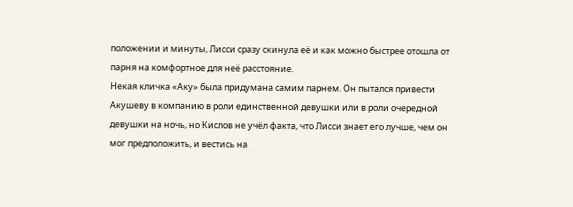положении и минуты, Лисси сразу скинула её и как можно быстрее отошла от парня на комфортное для неё расстояние.
Некая кличка «Аку» была придумана самим парнем. Он пытался привести Акушеву в компанию в роли единственной девушки или в роли очередной девушки на ночь, но Кислов не учёл факта, что Лисси знает его лучше, чем он мог предположить, и вестись на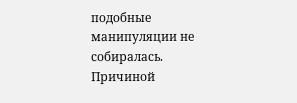подобные манипуляции не собиралась. Причиной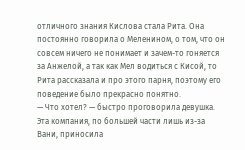отличного знания Кислова стала Рита. Она постоянно говорила о Меленином, о том, что он совсем ничего не понимает и зачем-то гоняется за Анжелой, а так как Мел водиться с Кисой, то Рита рассказала и про этого парня, поэтому его поведение было прекрасно понятно.
— Что хотел? — быстро проговорила девушка. Эта компания, по большей части лишь из-за Вани, приносила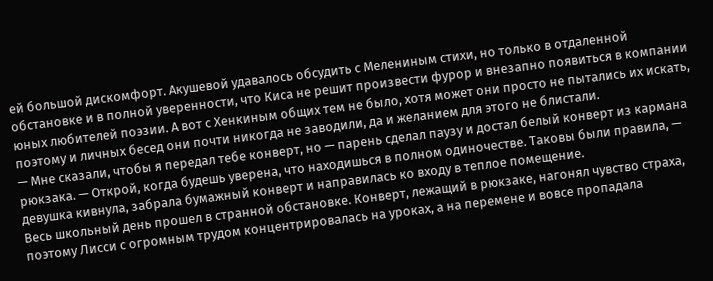ей большой дискомфорт. Акушевой удавалось обсудить с Мелениным стихи, но только в отдаленной обстановке и в полной уверенности, что Киса не решит произвести фурор и внезапно появиться в компании юных любителей поэзии. А вот с Хенкиным общих тем не было, хотя может они просто не пытались их искать, поэтому и личных бесед они почти никогда не заводили, да и желанием для этого не блистали.
— Мне сказали, чтобы я передал тебе конверт, но — парень сделал паузу и достал белый конверт из кармана рюкзака. — Открой, когда будешь уверена, что находишься в полном одиночестве. Таковы были правила, — девушка кивнула, забрала бумажный конверт и направилась ко входу в теплое помещение.
Весь школьный день прошел в странной обстановке. Конверт, лежащий в рюкзаке, нагонял чувство страха, поэтому Лисси с огромным трудом концентрировалась на уроках, а на перемене и вовсе пропадала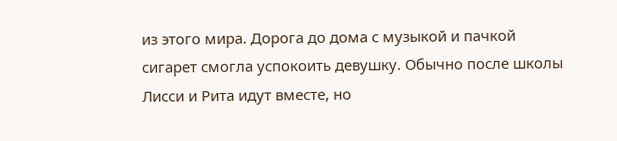из этого мира. Дорога до дома с музыкой и пачкой сигарет смогла успокоить девушку. Обычно после школы Лисси и Рита идут вместе, но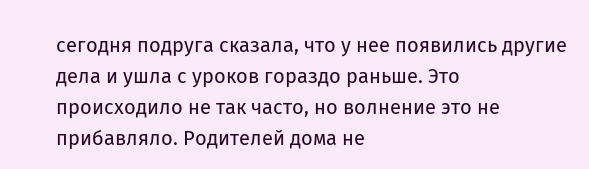сегодня подруга сказала, что у нее появились другие дела и ушла с уроков гораздо раньше. Это происходило не так часто, но волнение это не прибавляло. Родителей дома не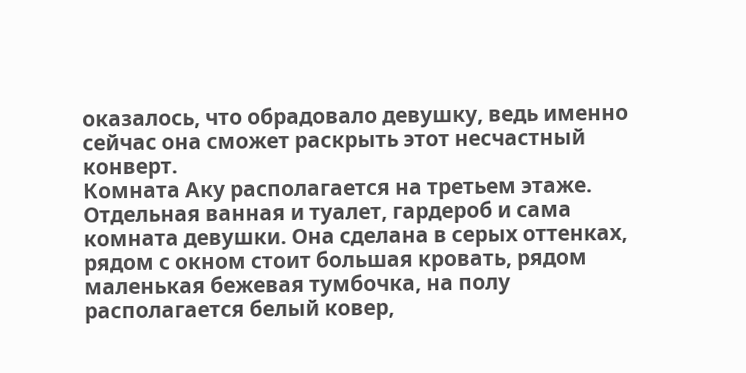оказалось, что обрадовало девушку, ведь именно сейчас она сможет раскрыть этот несчастный конверт.
Комната Аку располагается на третьем этаже. Отдельная ванная и туалет, гардероб и сама комната девушки. Она сделана в серых оттенках, рядом с окном стоит большая кровать, рядом маленькая бежевая тумбочка, на полу располагается белый ковер,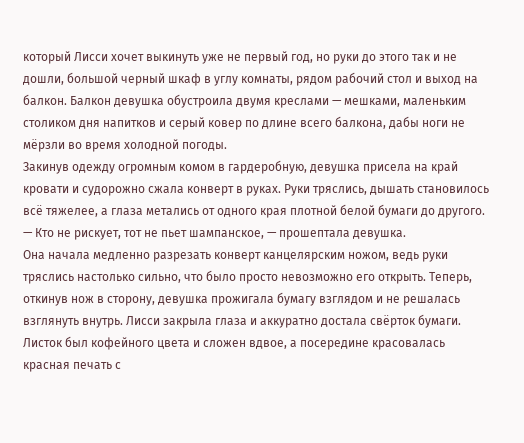который Лисси хочет выкинуть уже не первый год, но руки до этого так и не дошли, большой черный шкаф в углу комнаты, рядом рабочий стол и выход на балкон. Балкон девушка обустроила двумя креслами — мешками, маленьким столиком дня напитков и серый ковер по длине всего балкона, дабы ноги не мёрзли во время холодной погоды.
Закинув одежду огромным комом в гардеробную, девушка присела на край кровати и судорожно сжала конверт в руках. Руки тряслись, дышать становилось всё тяжелее, а глаза метались от одного края плотной белой бумаги до другого.
— Кто не рискует, тот не пьет шампанское, — прошептала девушка.
Она начала медленно разрезать конверт канцелярским ножом, ведь руки тряслись настолько сильно, что было просто невозможно его открыть. Теперь, откинув нож в сторону, девушка прожигала бумагу взглядом и не решалась взглянуть внутрь. Лисси закрыла глаза и аккуратно достала свёрток бумаги. Листок был кофейного цвета и сложен вдвое, а посередине красовалась красная печать с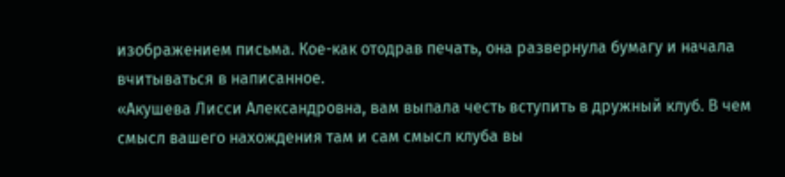изображением письма. Кое-как отодрав печать, она развернула бумагу и начала вчитываться в написанное.
«Акушева Лисси Александровна, вам выпала честь вступить в дружный клуб. В чем смысл вашего нахождения там и сам смысл клуба вы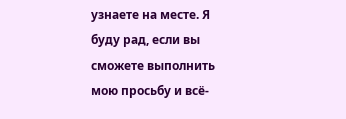узнаете на месте. Я буду рад, если вы сможете выполнить мою просьбу и всё-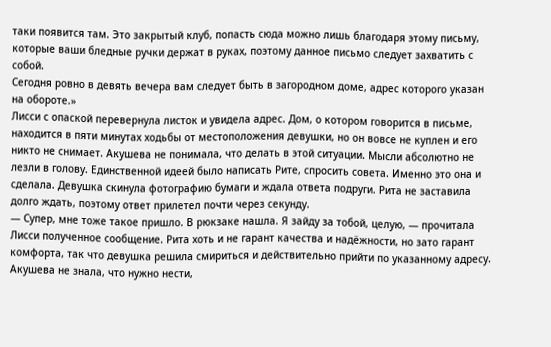таки появится там. Это закрытый клуб, попасть сюда можно лишь благодаря этому письму, которые ваши бледные ручки держат в руках, поэтому данное письмо следует захватить с собой.
Сегодня ровно в девять вечера вам следует быть в загородном доме, адрес которого указан на обороте.»
Лисси с опаской перевернула листок и увидела адрес. Дом, о котором говорится в письме, находится в пяти минутах ходьбы от местоположения девушки, но он вовсе не куплен и его никто не снимает. Акушева не понимала, что делать в этой ситуации. Мысли абсолютно не лезли в голову. Единственной идеей было написать Рите, спросить совета. Именно это она и сделала. Девушка скинула фотографию бумаги и ждала ответа подруги. Рита не заставила долго ждать, поэтому ответ прилетел почти через секунду.
— Супер, мне тоже такое пришло. В рюкзаке нашла. Я зайду за тобой, целую, — прочитала Лисси полученное сообщение. Рита хоть и не гарант качества и надёжности, но зато гарант комфорта, так что девушка решила смириться и действительно прийти по указанному адресу.
Акушева не знала, что нужно нести,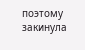поэтому закинула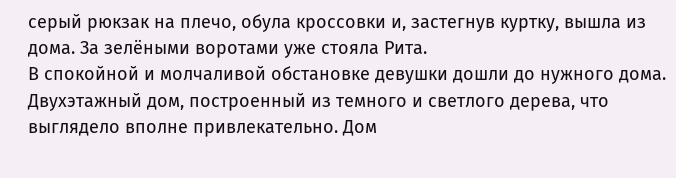серый рюкзак на плечо, обула кроссовки и, застегнув куртку, вышла из дома. За зелёными воротами уже стояла Рита.
В спокойной и молчаливой обстановке девушки дошли до нужного дома. Двухэтажный дом, построенный из темного и светлого дерева, что выглядело вполне привлекательно. Дом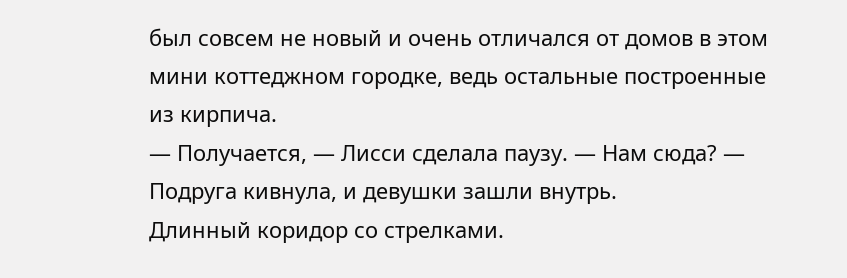был совсем не новый и очень отличался от домов в этом мини коттеджном городке, ведь остальные построенные из кирпича.
— Получается, — Лисси сделала паузу. — Нам сюда? — Подруга кивнула, и девушки зашли внутрь.
Длинный коридор со стрелками.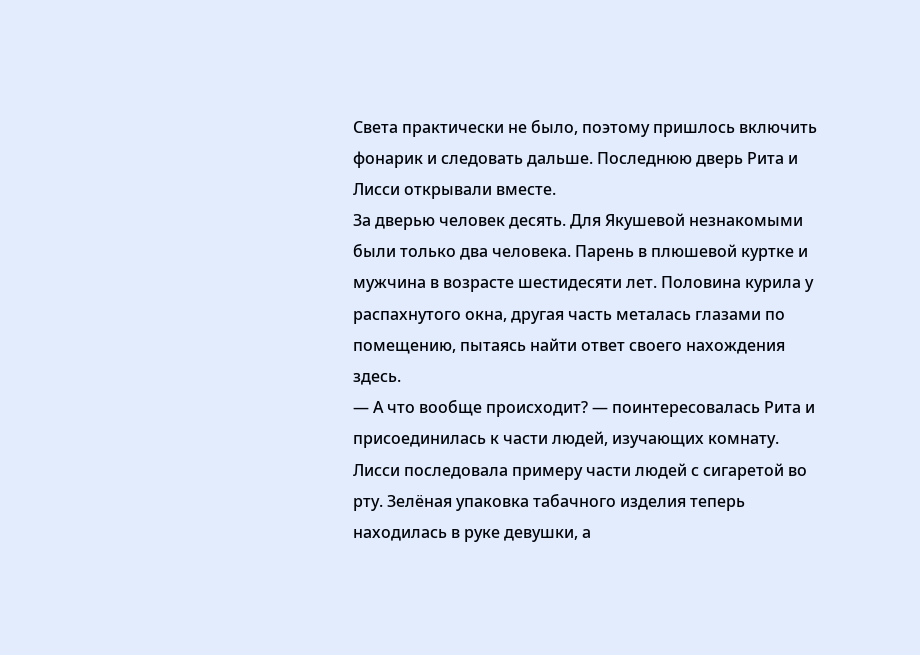Света практически не было, поэтому пришлось включить фонарик и следовать дальше. Последнюю дверь Рита и Лисси открывали вместе.
За дверью человек десять. Для Якушевой незнакомыми были только два человека. Парень в плюшевой куртке и мужчина в возрасте шестидесяти лет. Половина курила у распахнутого окна, другая часть металась глазами по помещению, пытаясь найти ответ своего нахождения здесь.
— А что вообще происходит? — поинтересовалась Рита и присоединилась к части людей, изучающих комнату.
Лисси последовала примеру части людей с сигаретой во рту. Зелёная упаковка табачного изделия теперь находилась в руке девушки, а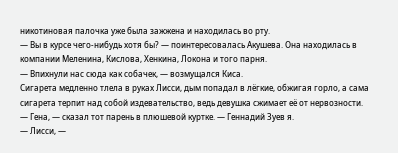никотиновая палочка уже была зажжена и находилась во рту.
— Вы в курсе чего-нибудь хотя бы? — поинтересовалась Акушева. Она находилась в компании Меленина, Кислова, Хенкина, Локона и того парня.
— Впихнули нас сюда как собачек, — возмущался Киса.
Сигарета медленно тлела в руках Лисси, дым попадал в лёгкие, обжигая горло, а сама сигарета терпит над собой издевательство, ведь девушка сжимает её от нервозности.
— Гена, — сказал тот парень в плюшевой куртке. — Геннадий Зуев я.
— Лисси, —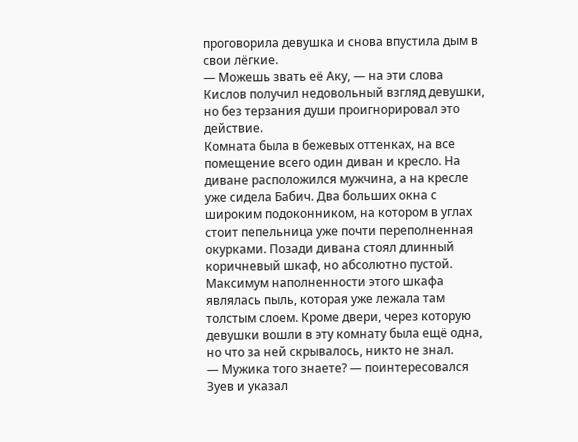проговорила девушка и снова впустила дым в свои лёгкие.
— Можешь звать её Аку, — на эти слова Кислов получил недовольный взгляд девушки, но без терзания души проигнорировал это действие.
Комната была в бежевых оттенках, на все помещение всего один диван и кресло. На диване расположился мужчина, а на кресле уже сидела Бабич. Два больших окна с широким подоконником, на котором в углах стоит пепельница уже почти переполненная окурками. Позади дивана стоял длинный коричневый шкаф, но абсолютно пустой. Максимум наполненности этого шкафа являлась пыль, которая уже лежала там толстым слоем. Кроме двери, через которую девушки вошли в эту комнату была ещё одна, но что за ней скрывалось, никто не знал.
— Мужика того знаете? — поинтересовался Зуев и указал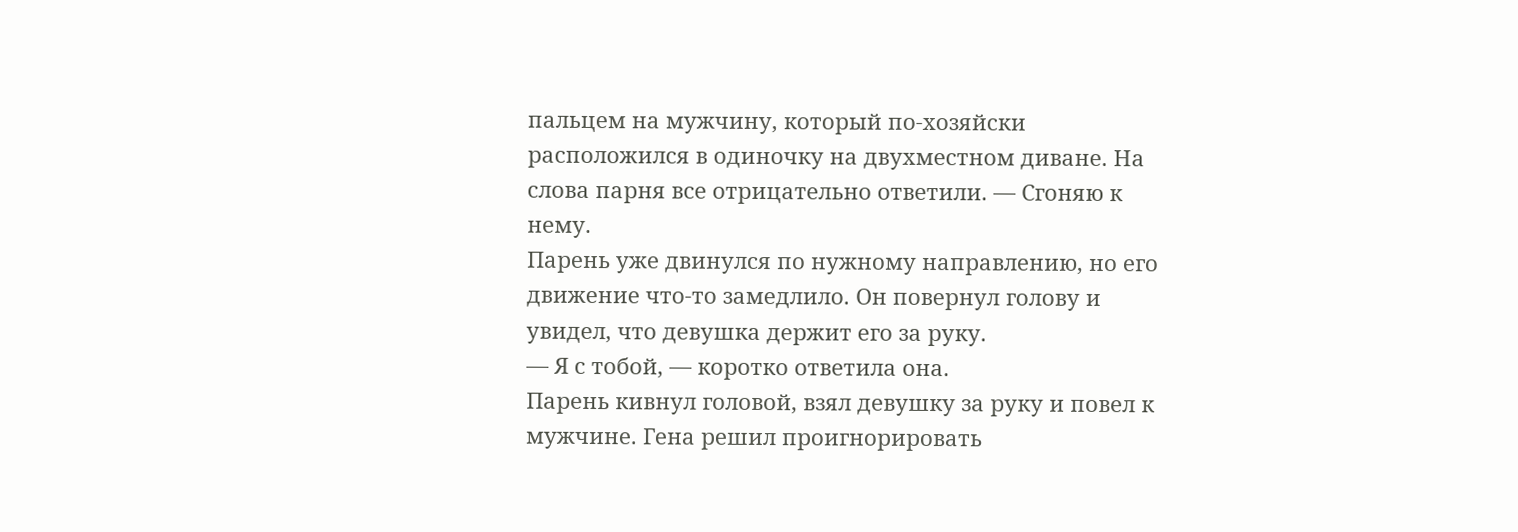пальцем на мужчину, который по-хозяйски расположился в одиночку на двухместном диване. На слова парня все отрицательно ответили. — Сгоняю к нему.
Парень уже двинулся по нужному направлению, но его движение что-то замедлило. Он повернул голову и увидел, что девушка держит его за руку.
— Я с тобой, — коротко ответила она.
Парень кивнул головой, взял девушку за руку и повел к мужчине. Гена решил проигнорировать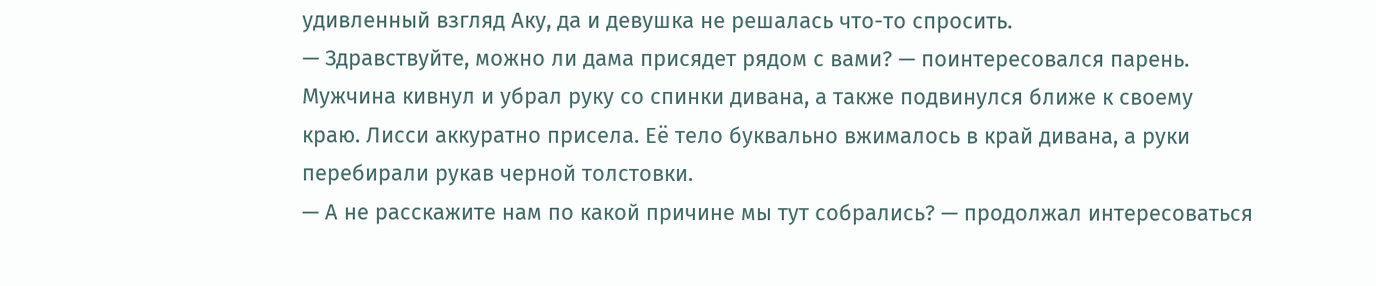удивленный взгляд Аку, да и девушка не решалась что-то спросить.
— Здравствуйте, можно ли дама присядет рядом с вами? — поинтересовался парень.
Мужчина кивнул и убрал руку со спинки дивана, а также подвинулся ближе к своему краю. Лисси аккуратно присела. Её тело буквально вжималось в край дивана, а руки перебирали рукав черной толстовки.
— А не расскажите нам по какой причине мы тут собрались? — продолжал интересоваться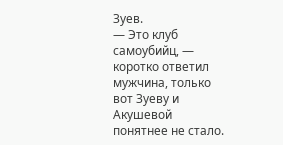Зуев.
— Это клуб самоубийц, — коротко ответил мужчина, только вот Зуеву и Акушевой понятнее не стало.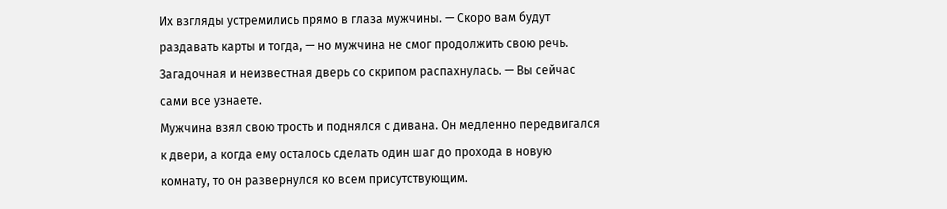Их взгляды устремились прямо в глаза мужчины. — Скоро вам будут раздавать карты и тогда, — но мужчина не смог продолжить свою речь. Загадочная и неизвестная дверь со скрипом распахнулась. — Вы сейчас сами все узнаете.
Мужчина взял свою трость и поднялся с дивана. Он медленно передвигался к двери, а когда ему осталось сделать один шаг до прохода в новую комнату, то он развернулся ко всем присутствующим.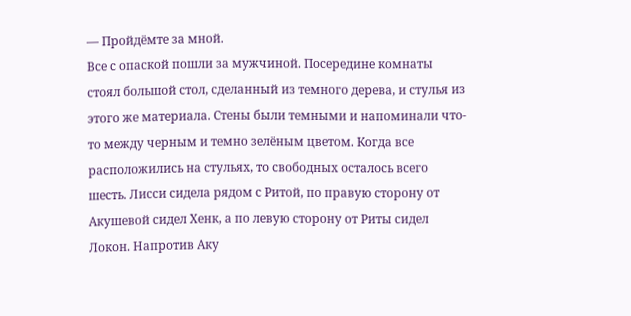— Пройдёмте за мной.
Все с опаской пошли за мужчиной. Посередине комнаты стоял большой стол, сделанный из темного дерева, и стулья из этого же материала. Стены были темными и напоминали что-то между черным и темно зелёным цветом. Когда все расположились на стульях, то свободных осталось всего шесть. Лисси сидела рядом с Ритой, по правую сторону от Акушевой сидел Хенк, а по левую сторону от Риты сидел Локон. Напротив Аку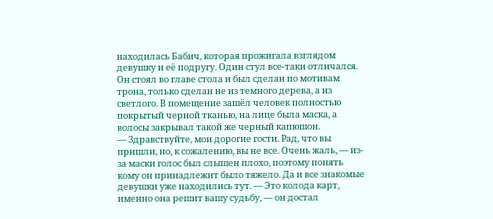находилась Бабич, которая прожигала взглядом девушку и её подругу. Один стул все-таки отличался. Он стоял во главе стола и был сделан по мотивам трона, только сделан не из темного дерева, а из светлого. В помещение зашёл человек полностью покрытый черной тканью, на лице была маска, а волосы закрывал такой же черный капюшон.
— Здравствуйте, мои дорогие гости. Рад, что вы пришли, но, к сожалению, вы не все. Очень жаль, — из-за маски голос был слышен плохо, поэтому понять кому он принадлежит было тяжело. Да и все знакомые девушки уже находились тут. — Это колода карт, именно она решит вашу судьбу, — он достал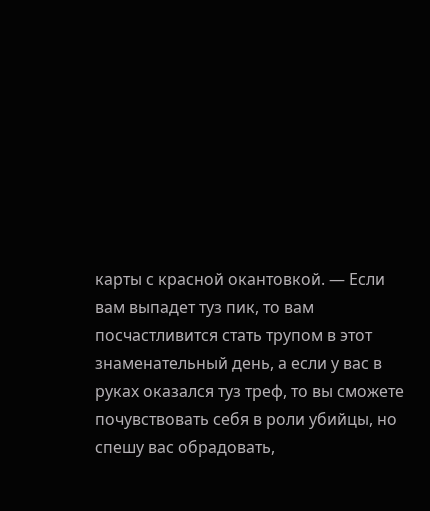карты с красной окантовкой. — Если вам выпадет туз пик, то вам посчастливится стать трупом в этот знаменательный день, а если у вас в руках оказался туз треф, то вы сможете почувствовать себя в роли убийцы, но спешу вас обрадовать,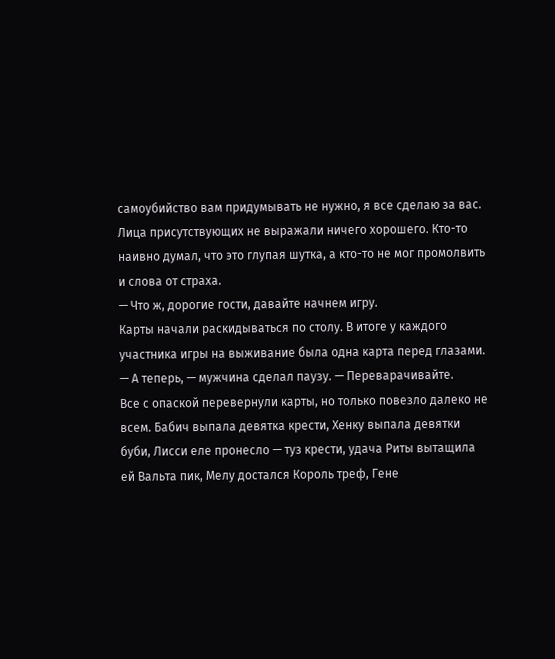самоубийство вам придумывать не нужно, я все сделаю за вас.
Лица присутствующих не выражали ничего хорошего. Кто-то наивно думал, что это глупая шутка, а кто-то не мог промолвить и слова от страха.
— Что ж, дорогие гости, давайте начнем игру.
Карты начали раскидываться по столу. В итоге у каждого участника игры на выживание была одна карта перед глазами.
— А теперь, — мужчина сделал паузу. — Переварачивайте.
Все с опаской перевернули карты, но только повезло далеко не всем. Бабич выпала девятка крести, Хенку выпала девятки буби, Лисси еле пронесло — туз крести, удача Риты вытащила ей Вальта пик, Мелу достался Король треф, Гене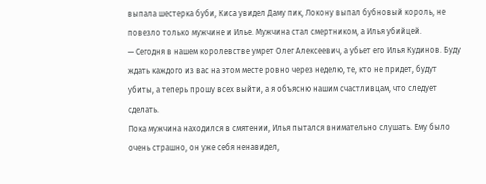выпала шестерка буби, Киса увидел Даму пик, Локону выпал бубновый король, не повезло только мужчине и Илье. Мужчина стал смертником, а Илья убийцей.
— Сегодня в нашем королевстве умрет Олег Алексеевич, а убьет его Илья Кудинов. Буду ждать каждого из вас на этом месте ровно через неделю, те, кто не придет, будут убиты, а теперь прошу всех выйти, а я объясню нашим счастливцам, что следует сделать.
Пока мужчина находился в смятении, Илья пытался внимательно слушать. Ему было очень страшно, он уже себя ненавидел,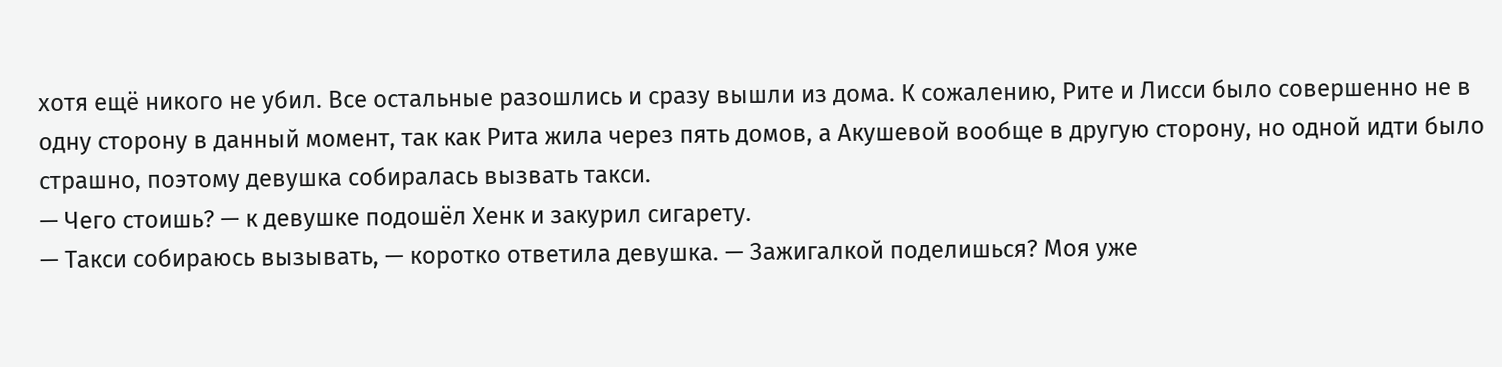хотя ещё никого не убил. Все остальные разошлись и сразу вышли из дома. К сожалению, Рите и Лисси было совершенно не в одну сторону в данный момент, так как Рита жила через пять домов, а Акушевой вообще в другую сторону, но одной идти было страшно, поэтому девушка собиралась вызвать такси.
— Чего стоишь? — к девушке подошёл Хенк и закурил сигарету.
— Такси собираюсь вызывать, — коротко ответила девушка. — Зажигалкой поделишься? Моя уже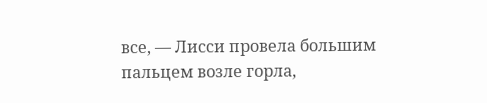все, — Лисси провела большим пальцем возле горла,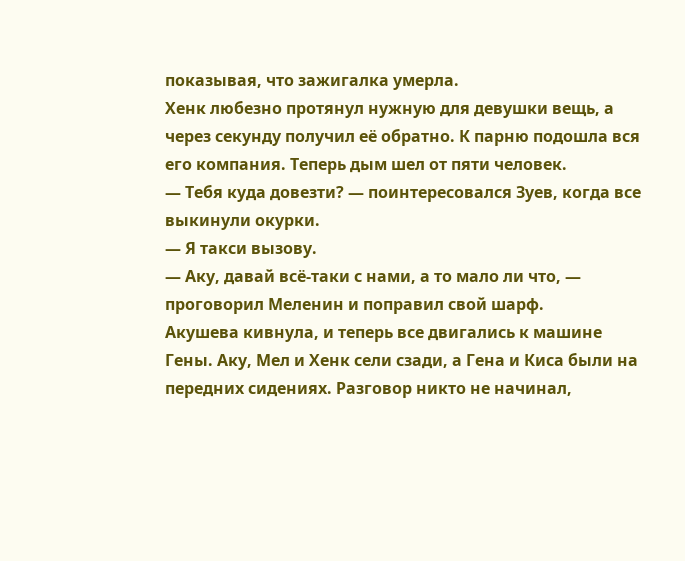показывая, что зажигалка умерла.
Хенк любезно протянул нужную для девушки вещь, а через секунду получил её обратно. К парню подошла вся его компания. Теперь дым шел от пяти человек.
— Тебя куда довезти? — поинтересовался Зуев, когда все выкинули окурки.
— Я такси вызову.
— Аку, давай всё-таки с нами, а то мало ли что, — проговорил Меленин и поправил свой шарф.
Акушева кивнула, и теперь все двигались к машине Гены. Аку, Мел и Хенк сели сзади, а Гена и Киса были на передних сидениях. Разговор никто не начинал,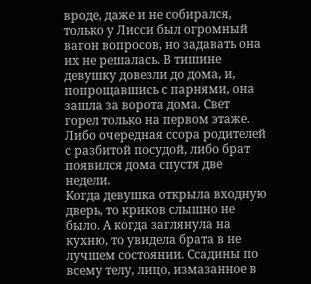вроде, даже и не собирался, только у Лисси был огромный вагон вопросов, но задавать она их не решалась. В тишине девушку довезли до дома, и, попрощавшись с парнями, она зашла за ворота дома. Свет горел только на первом этаже. Либо очередная ссора родителей с разбитой посудой, либо брат появился дома спустя две недели.
Когда девушка открыла входную дверь, то криков слышно не было. А когда заглянула на кухню, то увидела брата в не лучшем состоянии. Ссадины по всему телу, лицо, измазанное в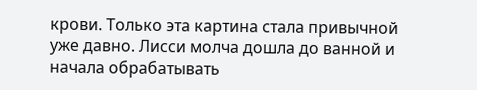крови. Только эта картина стала привычной уже давно. Лисси молча дошла до ванной и начала обрабатывать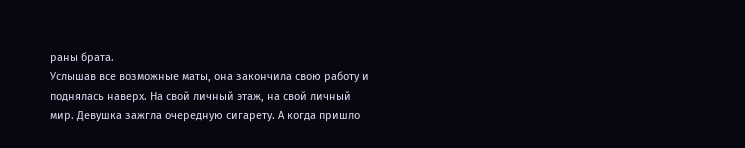раны брата.
Услышав все возможные маты, она закончила свою работу и поднялась наверх. На свой личный этаж, на свой личный мир. Девушка зажгла очередную сигарету. А когда пришло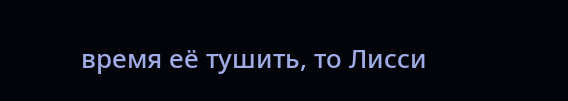время её тушить, то Лисси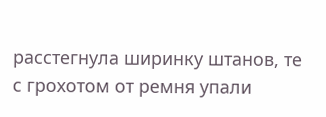расстегнула ширинку штанов, те с грохотом от ремня упали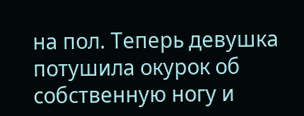на пол. Теперь девушка потушила окурок об собственную ногу и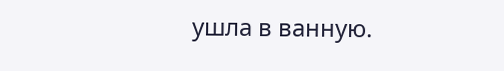ушла в ванную.